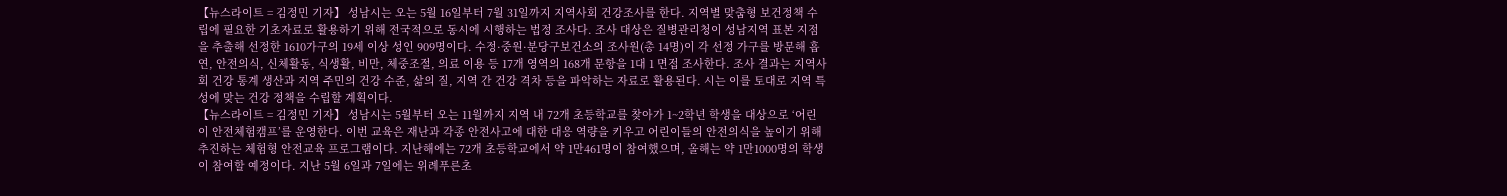【뉴스라이트 = 김정민 기자】 성남시는 오는 5월 16일부터 7월 31일까지 지역사회 건강조사를 한다. 지역별 맞춤형 보건정책 수립에 필요한 기초자료로 활용하기 위해 전국적으로 동시에 시행하는 법정 조사다. 조사 대상은 질병관리청이 성남지역 표본 지점을 추출해 선정한 1610가구의 19세 이상 성인 909명이다. 수정·중원·분당구보건소의 조사원(총 14명)이 각 선정 가구를 방문해 흡연, 안전의식, 신체활동, 식생활, 비만, 체중조절, 의료 이용 등 17개 영역의 168개 문항을 1대 1 면접 조사한다. 조사 결과는 지역사회 건강 통계 생산과 지역 주민의 건강 수준, 삶의 질, 지역 간 건강 격차 등을 파악하는 자료로 활용된다. 시는 이를 토대로 지역 특성에 맞는 건강 정책을 수립할 계획이다.
【뉴스라이트 = 김정민 기자】 성남시는 5월부터 오는 11월까지 지역 내 72개 초등학교를 찾아가 1~2학년 학생을 대상으로 ‘어린이 안전체험캠프’를 운영한다. 이번 교육은 재난과 각종 안전사고에 대한 대응 역량을 키우고 어린이들의 안전의식을 높이기 위해 추진하는 체험형 안전교육 프로그램이다. 지난해에는 72개 초등학교에서 약 1만461명이 참여했으며, 올해는 약 1만1000명의 학생이 참여할 예정이다. 지난 5월 6일과 7일에는 위례푸른초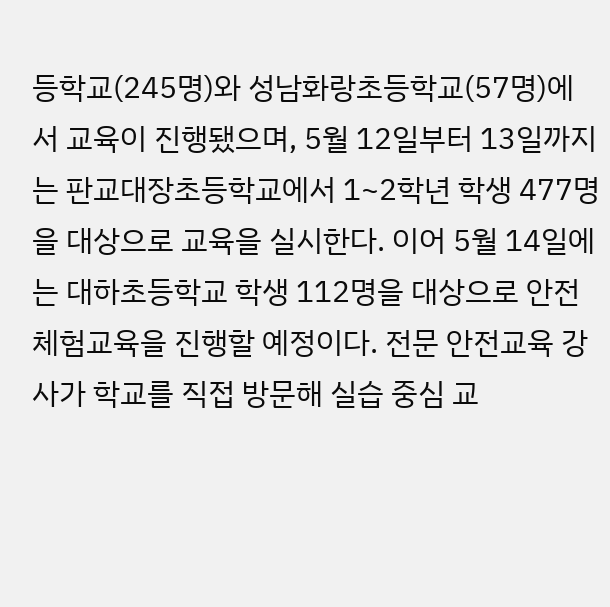등학교(245명)와 성남화랑초등학교(57명)에서 교육이 진행됐으며, 5월 12일부터 13일까지는 판교대장초등학교에서 1~2학년 학생 477명을 대상으로 교육을 실시한다. 이어 5월 14일에는 대하초등학교 학생 112명을 대상으로 안전체험교육을 진행할 예정이다. 전문 안전교육 강사가 학교를 직접 방문해 실습 중심 교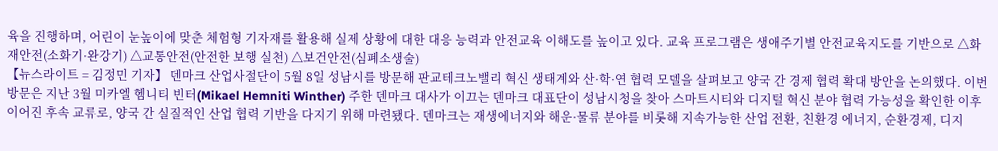육을 진행하며, 어린이 눈높이에 맞춘 체험형 기자재를 활용해 실제 상황에 대한 대응 능력과 안전교육 이해도를 높이고 있다. 교육 프로그램은 생애주기별 안전교육지도를 기반으로 △화재안전(소화기·완강기) △교통안전(안전한 보행 실천) △보건안전(심폐소생술)
【뉴스라이트 = 김정민 기자】 덴마크 산업사절단이 5월 8일 성남시를 방문해 판교테크노밸리 혁신 생태계와 산·학·연 협력 모델을 살펴보고 양국 간 경제 협력 확대 방안을 논의했다. 이번 방문은 지난 3월 미카엘 헴니티 빈터(Mikael Hemniti Winther) 주한 덴마크 대사가 이끄는 덴마크 대표단이 성남시청을 찾아 스마트시티와 디지털 혁신 분야 협력 가능성을 확인한 이후 이어진 후속 교류로, 양국 간 실질적인 산업 협력 기반을 다지기 위해 마련됐다. 덴마크는 재생에너지와 해운·물류 분야를 비롯해 지속가능한 산업 전환, 친환경 에너지, 순환경제, 디지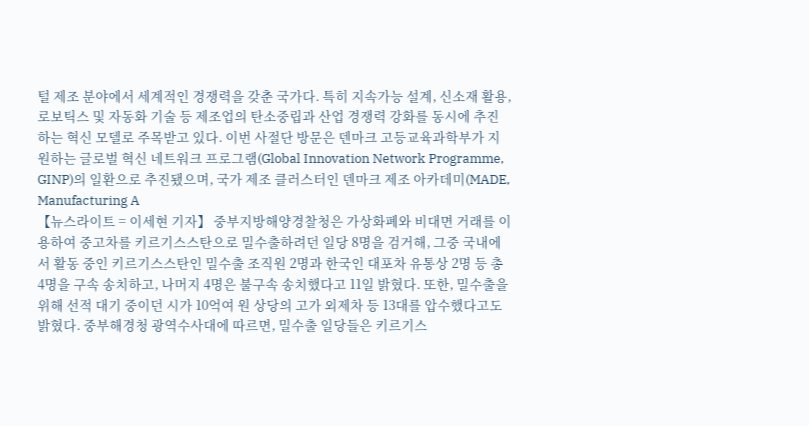털 제조 분야에서 세계적인 경쟁력을 갖춘 국가다. 특히 지속가능 설계, 신소재 활용, 로보틱스 및 자동화 기술 등 제조업의 탄소중립과 산업 경쟁력 강화를 동시에 추진하는 혁신 모델로 주목받고 있다. 이번 사절단 방문은 덴마크 고등교육과학부가 지원하는 글로벌 혁신 네트워크 프로그램(Global Innovation Network Programme, GINP)의 일환으로 추진됐으며, 국가 제조 클러스터인 덴마크 제조 아카데미(MADE, Manufacturing A
【뉴스라이트 = 이세현 기자】 중부지방해양경찰청은 가상화폐와 비대면 거래를 이용하여 중고차를 키르기스스탄으로 밀수출하려던 일당 8명을 검거해, 그중 국내에서 활동 중인 키르기스스탄인 밀수출 조직원 2명과 한국인 대포차 유통상 2명 등 총 4명을 구속 송치하고, 나머지 4명은 불구속 송치했다고 11일 밝혔다. 또한, 밀수출을 위해 선적 대기 중이던 시가 10억여 원 상당의 고가 외제차 등 13대를 압수했다고도 밝혔다. 중부해경청 광역수사대에 따르면, 밀수출 일당들은 키르기스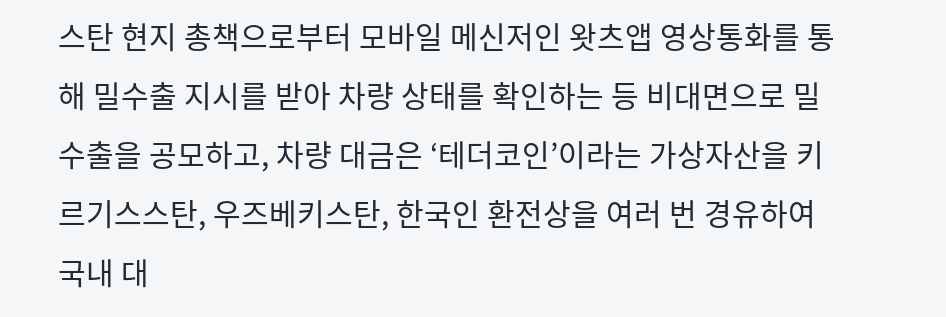스탄 현지 총책으로부터 모바일 메신저인 왓츠앱 영상통화를 통해 밀수출 지시를 받아 차량 상태를 확인하는 등 비대면으로 밀수출을 공모하고, 차량 대금은 ‘테더코인’이라는 가상자산을 키르기스스탄, 우즈베키스탄, 한국인 환전상을 여러 번 경유하여 국내 대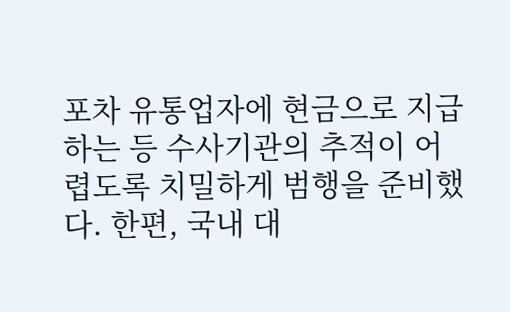포차 유통업자에 현금으로 지급하는 등 수사기관의 추적이 어렵도록 치밀하게 범행을 준비했다. 한편, 국내 대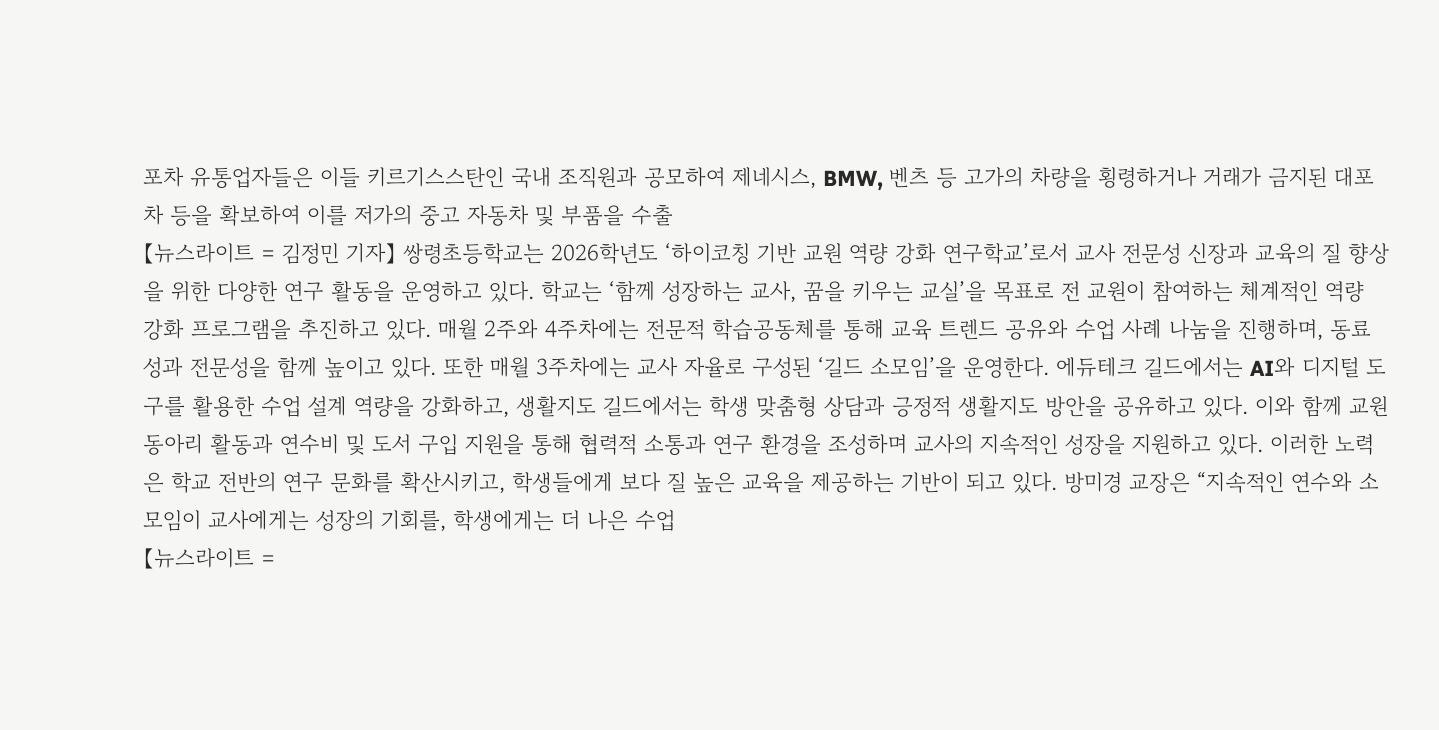포차 유통업자들은 이들 키르기스스탄인 국내 조직원과 공모하여 제네시스, BMW, 벤츠 등 고가의 차량을 횡령하거나 거래가 금지된 대포차 등을 확보하여 이를 저가의 중고 자동차 및 부품을 수출
【뉴스라이트 = 김정민 기자】 쌍령초등학교는 2026학년도 ‘하이코칭 기반 교원 역량 강화 연구학교’로서 교사 전문성 신장과 교육의 질 향상을 위한 다양한 연구 활동을 운영하고 있다. 학교는 ‘함께 성장하는 교사, 꿈을 키우는 교실’을 목표로 전 교원이 참여하는 체계적인 역량 강화 프로그램을 추진하고 있다. 매월 2주와 4주차에는 전문적 학습공동체를 통해 교육 트렌드 공유와 수업 사례 나눔을 진행하며, 동료성과 전문성을 함께 높이고 있다. 또한 매월 3주차에는 교사 자율로 구성된 ‘길드 소모임’을 운영한다. 에듀테크 길드에서는 AI와 디지털 도구를 활용한 수업 설계 역량을 강화하고, 생활지도 길드에서는 학생 맞춤형 상담과 긍정적 생활지도 방안을 공유하고 있다. 이와 함께 교원 동아리 활동과 연수비 및 도서 구입 지원을 통해 협력적 소통과 연구 환경을 조성하며 교사의 지속적인 성장을 지원하고 있다. 이러한 노력은 학교 전반의 연구 문화를 확산시키고, 학생들에게 보다 질 높은 교육을 제공하는 기반이 되고 있다. 방미경 교장은 “지속적인 연수와 소모임이 교사에게는 성장의 기회를, 학생에게는 더 나은 수업
【뉴스라이트 =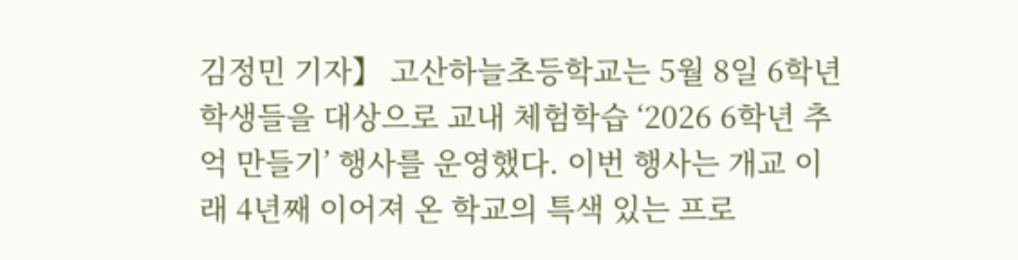김정민 기자】 고산하늘초등학교는 5월 8일 6학년 학생들을 대상으로 교내 체험학습 ‘2026 6학년 추억 만들기’ 행사를 운영했다. 이번 행사는 개교 이래 4년째 이어져 온 학교의 특색 있는 프로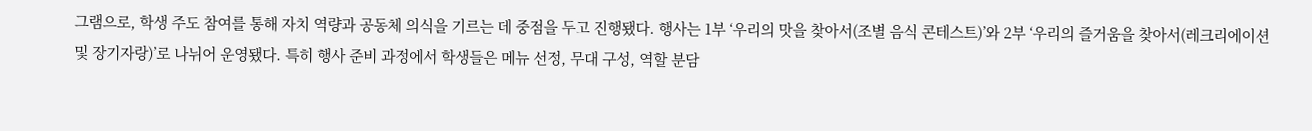그램으로, 학생 주도 참여를 통해 자치 역량과 공동체 의식을 기르는 데 중점을 두고 진행됐다. 행사는 1부 ‘우리의 맛을 찾아서(조별 음식 콘테스트)’와 2부 ‘우리의 즐거움을 찾아서(레크리에이션 및 장기자랑)’로 나뉘어 운영됐다. 특히 행사 준비 과정에서 학생들은 메뉴 선정, 무대 구성, 역할 분담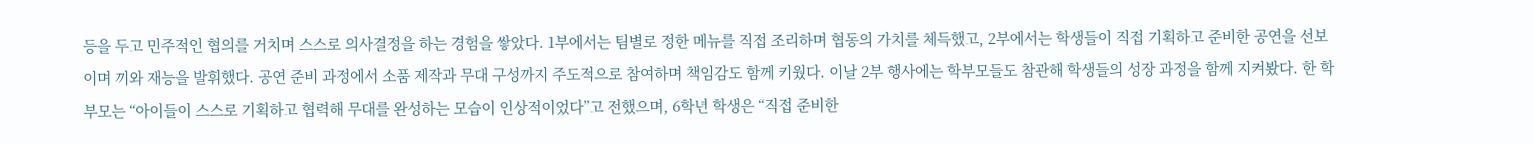등을 두고 민주적인 협의를 거치며 스스로 의사결정을 하는 경험을 쌓았다. 1부에서는 팀별로 정한 메뉴를 직접 조리하며 협동의 가치를 체득했고, 2부에서는 학생들이 직접 기획하고 준비한 공연을 선보이며 끼와 재능을 발휘했다. 공연 준비 과정에서 소품 제작과 무대 구성까지 주도적으로 참여하며 책임감도 함께 키웠다. 이날 2부 행사에는 학부모들도 참관해 학생들의 성장 과정을 함께 지켜봤다. 한 학부모는 “아이들이 스스로 기획하고 협력해 무대를 완성하는 모습이 인상적이었다”고 전했으며, 6학년 학생은 “직접 준비한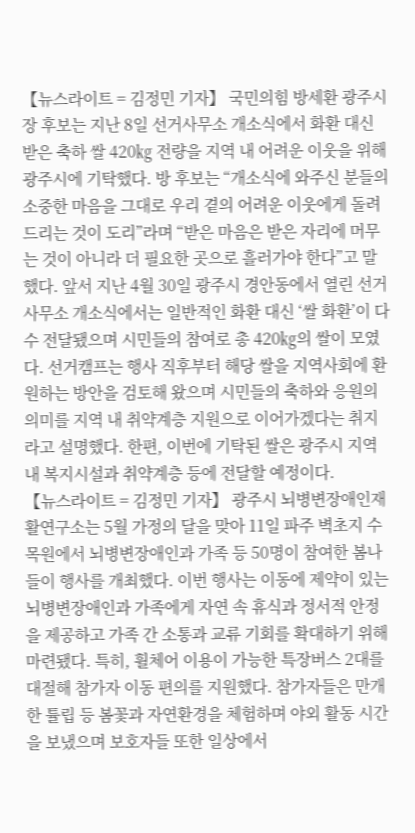【뉴스라이트 = 김정민 기자】 국민의힘 방세환 광주시장 후보는 지난 8일 선거사무소 개소식에서 화환 대신 받은 축하 쌀 420㎏ 전량을 지역 내 어려운 이웃을 위해 광주시에 기탁했다. 방 후보는 “개소식에 와주신 분들의 소중한 마음을 그대로 우리 곁의 어려운 이웃에게 돌려드리는 것이 도리”라며 “받은 마음은 받은 자리에 머무는 것이 아니라 더 필요한 곳으로 흘러가야 한다”고 말했다. 앞서 지난 4월 30일 광주시 경안동에서 열린 선거사무소 개소식에서는 일반적인 화환 대신 ‘쌀 화환’이 다수 전달됐으며 시민들의 참여로 총 420㎏의 쌀이 모였다. 선거캠프는 행사 직후부터 해당 쌀을 지역사회에 환원하는 방안을 검토해 왔으며 시민들의 축하와 응원의 의미를 지역 내 취약계층 지원으로 이어가겠다는 취지라고 설명했다. 한편, 이번에 기탁된 쌀은 광주시 지역 내 복지시설과 취약계층 등에 전달할 예정이다.
【뉴스라이트 = 김정민 기자】 광주시 뇌병변장애인재활연구소는 5월 가정의 달을 맞아 11일 파주 벽초지 수목원에서 뇌병변장애인과 가족 등 50명이 참여한 봄나들이 행사를 개최했다. 이번 행사는 이동에 제약이 있는 뇌병변장애인과 가족에게 자연 속 휴식과 정서적 안정을 제공하고 가족 간 소통과 교류 기회를 확대하기 위해 마련됐다. 특히, 휠체어 이용이 가능한 특장버스 2대를 대절해 참가자 이동 편의를 지원했다. 참가자들은 만개한 튤립 등 봄꽃과 자연환경을 체험하며 야외 활동 시간을 보냈으며 보호자들 또한 일상에서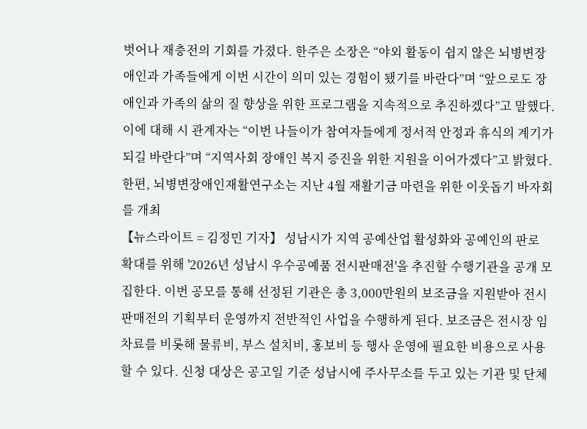벗어나 재충전의 기회를 가졌다. 한주은 소장은 “야외 활동이 쉽지 않은 뇌병변장애인과 가족들에게 이번 시간이 의미 있는 경험이 됐기를 바란다”며 “앞으로도 장애인과 가족의 삶의 질 향상을 위한 프로그램을 지속적으로 추진하겠다”고 말했다. 이에 대해 시 관계자는 “이번 나들이가 참여자들에게 정서적 안정과 휴식의 계기가 되길 바란다”며 “지역사회 장애인 복지 증진을 위한 지원을 이어가겠다”고 밝혔다. 한편, 뇌병변장애인재활연구소는 지난 4월 재활기금 마련을 위한 이웃돕기 바자회를 개최
【뉴스라이트 = 김정민 기자】 성남시가 지역 공예산업 활성화와 공예인의 판로 확대를 위해 '2026년 성남시 우수공예품 전시판매전'을 추진할 수행기관을 공개 모집한다. 이번 공모를 통해 선정된 기관은 총 3,000만원의 보조금을 지원받아 전시판매전의 기획부터 운영까지 전반적인 사업을 수행하게 된다. 보조금은 전시장 임차료를 비롯해 물류비, 부스 설치비, 홍보비 등 행사 운영에 필요한 비용으로 사용할 수 있다. 신청 대상은 공고일 기준 성남시에 주사무소를 두고 있는 기관 및 단체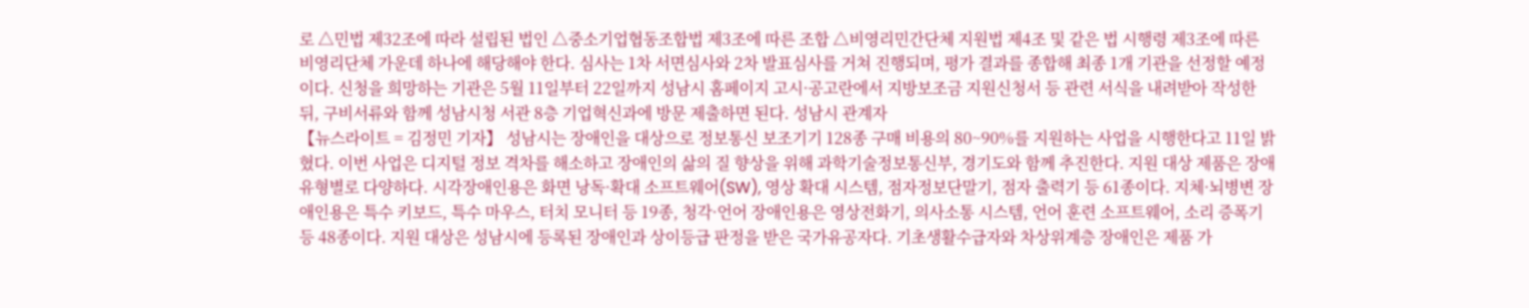로 △민법 제32조에 따라 설립된 법인 △중소기업협동조합법 제3조에 따른 조합 △비영리민간단체 지원법 제4조 및 같은 법 시행령 제3조에 따른 비영리단체 가운데 하나에 해당해야 한다. 심사는 1차 서면심사와 2차 발표심사를 거쳐 진행되며, 평가 결과를 종합해 최종 1개 기관을 선정할 예정이다. 신청을 희망하는 기관은 5월 11일부터 22일까지 성남시 홈페이지 고시·공고란에서 지방보조금 지원신청서 등 관련 서식을 내려받아 작성한 뒤, 구비서류와 함께 성남시청 서관 8층 기업혁신과에 방문 제출하면 된다. 성남시 관계자
【뉴스라이트 = 김정민 기자】 성남시는 장애인을 대상으로 정보통신 보조기기 128종 구매 비용의 80~90%를 지원하는 사업을 시행한다고 11일 밝혔다. 이번 사업은 디지털 정보 격차를 해소하고 장애인의 삶의 질 향상을 위해 과학기술정보통신부, 경기도와 함께 추진한다. 지원 대상 제품은 장애 유형별로 다양하다. 시각장애인용은 화면 낭독·확대 소프트웨어(SW), 영상 확대 시스템, 점자정보단말기, 점자 출력기 등 61종이다. 지체·뇌병변 장애인용은 특수 키보드, 특수 마우스, 터치 모니터 등 19종, 청각·언어 장애인용은 영상전화기, 의사소통 시스템, 언어 훈련 소프트웨어, 소리 증폭기 등 48종이다. 지원 대상은 성남시에 등록된 장애인과 상이등급 판정을 받은 국가유공자다. 기초생활수급자와 차상위계층 장애인은 제품 가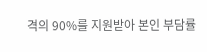격의 90%를 지원받아 본인 부담률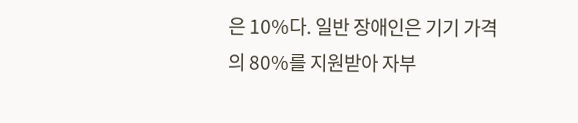은 10%다. 일반 장애인은 기기 가격의 80%를 지원받아 자부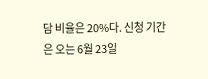담 비율은 20%다. 신청 기간은 오는 6월 23일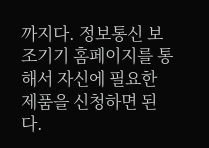까지다. 정보통신 보조기기 홈페이지를 통해서 자신에 필요한 제품을 신청하면 된다.